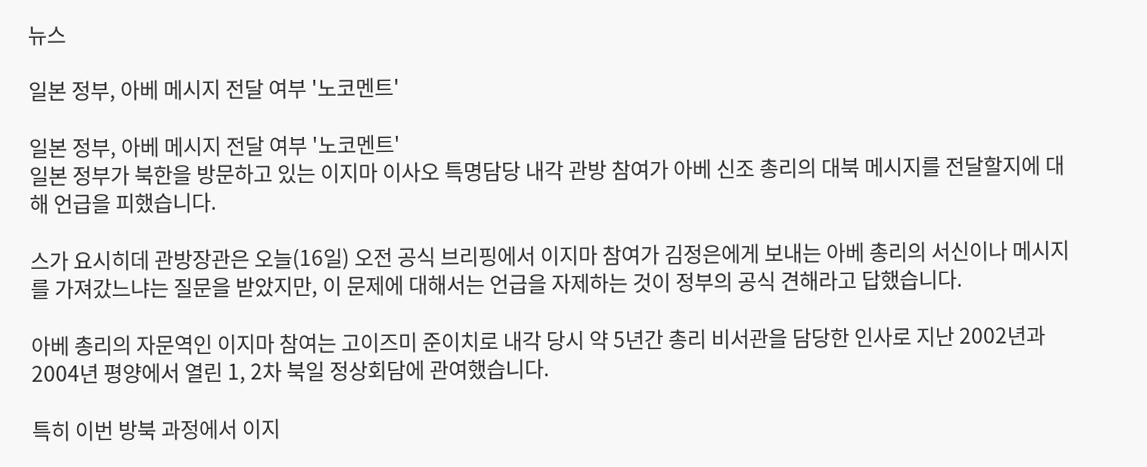뉴스

일본 정부, 아베 메시지 전달 여부 '노코멘트'

일본 정부, 아베 메시지 전달 여부 '노코멘트'
일본 정부가 북한을 방문하고 있는 이지마 이사오 특명담당 내각 관방 참여가 아베 신조 총리의 대북 메시지를 전달할지에 대해 언급을 피했습니다.

스가 요시히데 관방장관은 오늘(16일) 오전 공식 브리핑에서 이지마 참여가 김정은에게 보내는 아베 총리의 서신이나 메시지를 가져갔느냐는 질문을 받았지만, 이 문제에 대해서는 언급을 자제하는 것이 정부의 공식 견해라고 답했습니다.

아베 총리의 자문역인 이지마 참여는 고이즈미 준이치로 내각 당시 약 5년간 총리 비서관을 담당한 인사로 지난 2002년과 2004년 평양에서 열린 1, 2차 북일 정상회담에 관여했습니다.

특히 이번 방북 과정에서 이지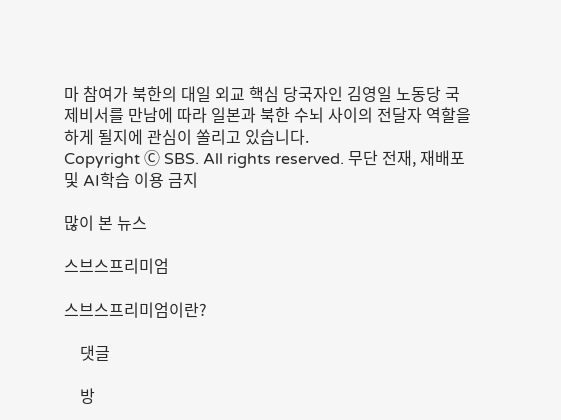마 참여가 북한의 대일 외교 핵심 당국자인 김영일 노동당 국제비서를 만남에 따라 일본과 북한 수뇌 사이의 전달자 역할을 하게 될지에 관심이 쏠리고 있습니다.
Copyright Ⓒ SBS. All rights reserved. 무단 전재, 재배포 및 AI학습 이용 금지

많이 본 뉴스

스브스프리미엄

스브스프리미엄이란?

    댓글

    방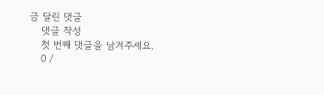금 달린 댓글
    댓글 작성
    첫 번째 댓글을 남겨주세요.
    0 /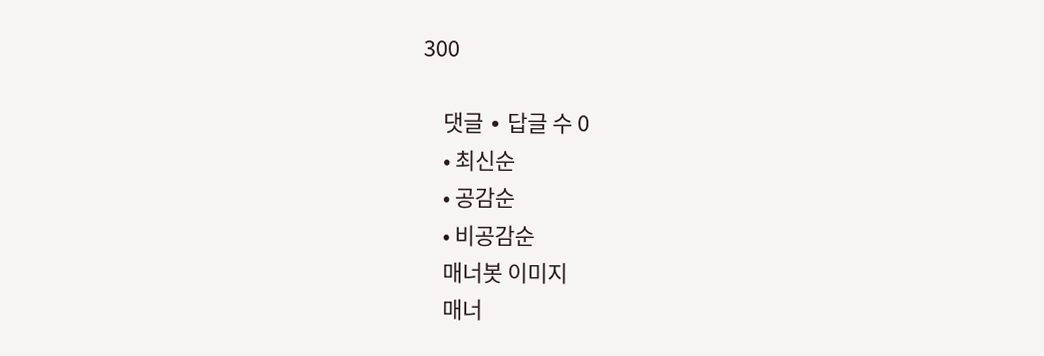300

    댓글 ∙ 답글 수 0
    • 최신순
    • 공감순
    • 비공감순
    매너봇 이미지
    매너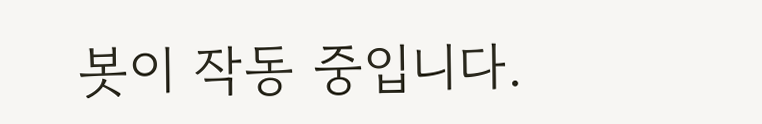봇이 작동 중입니다.